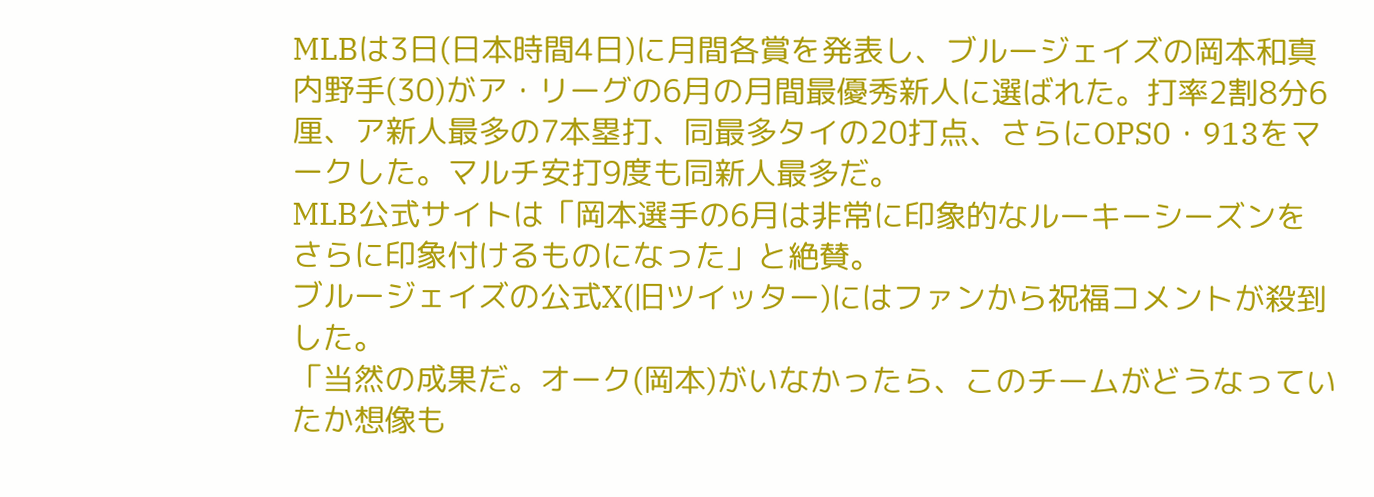MLBは3日(日本時間4日)に月間各賞を発表し、ブルージェイズの岡本和真内野手(30)がア・リーグの6月の月間最優秀新人に選ばれた。打率2割8分6厘、ア新人最多の7本塁打、同最多タイの20打点、さらにOPS0・913をマークした。マルチ安打9度も同新人最多だ。
MLB公式サイトは「岡本選手の6月は非常に印象的なルーキーシーズンをさらに印象付けるものになった」と絶賛。
ブルージェイズの公式X(旧ツイッター)にはファンから祝福コメントが殺到した。
「当然の成果だ。オーク(岡本)がいなかったら、このチームがどうなっていたか想像も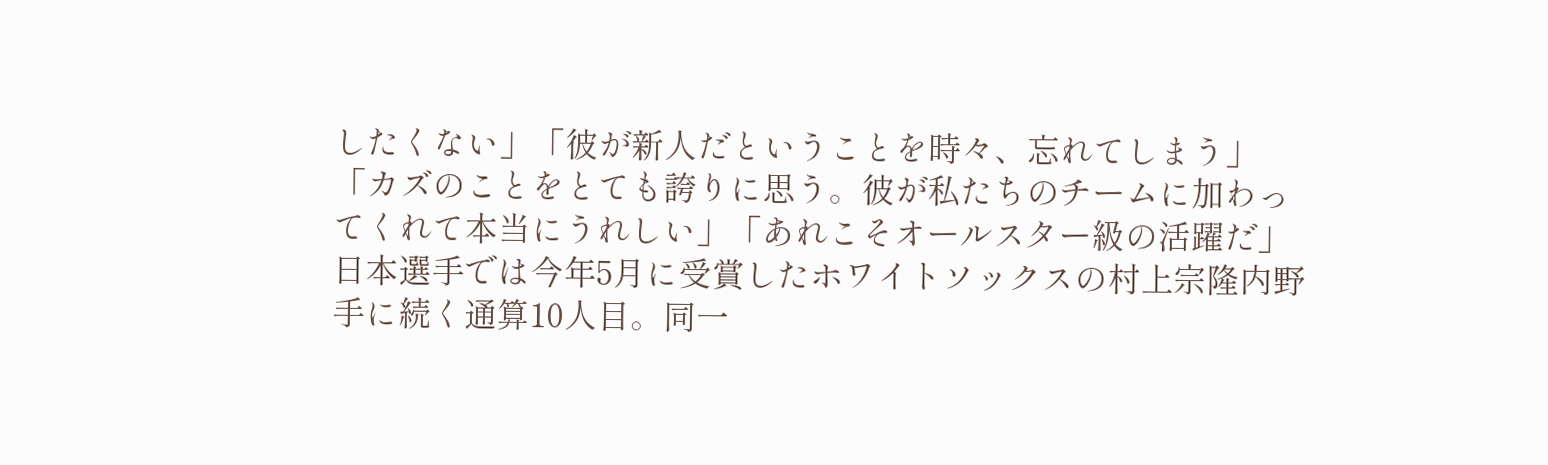したくない」「彼が新人だということを時々、忘れてしまう」「カズのことをとても誇りに思う。彼が私たちのチームに加わってくれて本当にうれしい」「あれこそオールスター級の活躍だ」
日本選手では今年5月に受賞したホワイトソックスの村上宗隆内野手に続く通算10人目。同一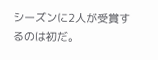シーズンに2人が受賞するのは初だ。